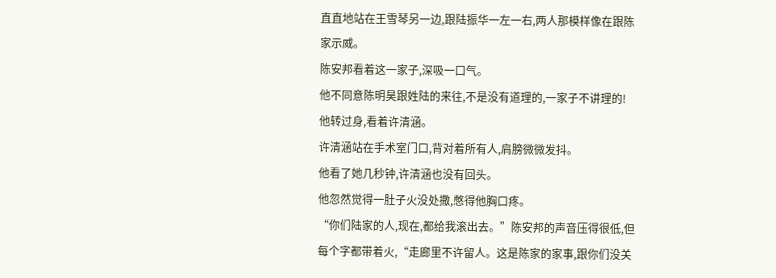直直地站在王雪琴另一边,跟陆振华一左一右,两人那模样像在跟陈家示威。
陈安邦看着这一家子,深吸一口气。
他不同意陈明昊跟姓陆的来往,不是没有道理的,一家子不讲理的!
他转过身,看着许清涵。
许清涵站在手术室门口,背对着所有人,肩膀微微发抖。
他看了她几秒钟,许清涵也没有回头。
他忽然觉得一肚子火没处撒,憋得他胸口疼。
“你们陆家的人,现在,都给我滚出去。”陈安邦的声音压得很低,但每个字都带着火,“走廊里不许留人。这是陈家的家事,跟你们没关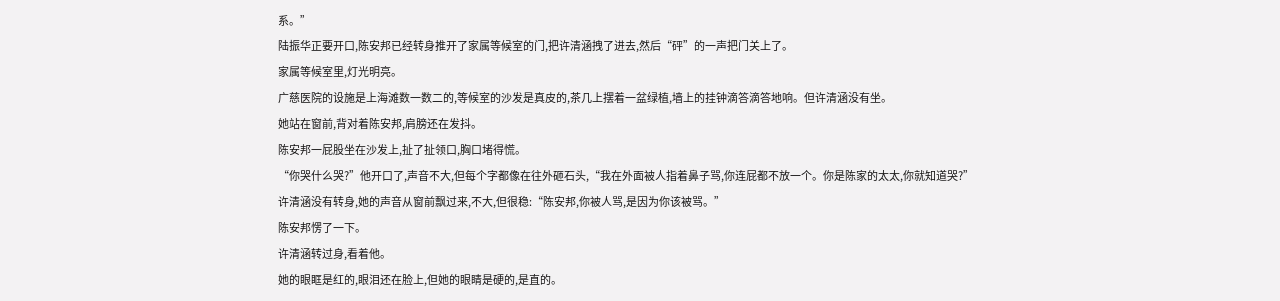系。”
陆振华正要开口,陈安邦已经转身推开了家属等候室的门,把许清涵拽了进去,然后“砰”的一声把门关上了。
家属等候室里,灯光明亮。
广慈医院的设施是上海滩数一数二的,等候室的沙发是真皮的,茶几上摆着一盆绿植,墙上的挂钟滴答滴答地响。但许清涵没有坐。
她站在窗前,背对着陈安邦,肩膀还在发抖。
陈安邦一屁股坐在沙发上,扯了扯领口,胸口堵得慌。
“你哭什么哭?”他开口了,声音不大,但每个字都像在往外砸石头,“我在外面被人指着鼻子骂,你连屁都不放一个。你是陈家的太太,你就知道哭?”
许清涵没有转身,她的声音从窗前飘过来,不大,但很稳:“陈安邦,你被人骂,是因为你该被骂。”
陈安邦愣了一下。
许清涵转过身,看着他。
她的眼眶是红的,眼泪还在脸上,但她的眼睛是硬的,是直的。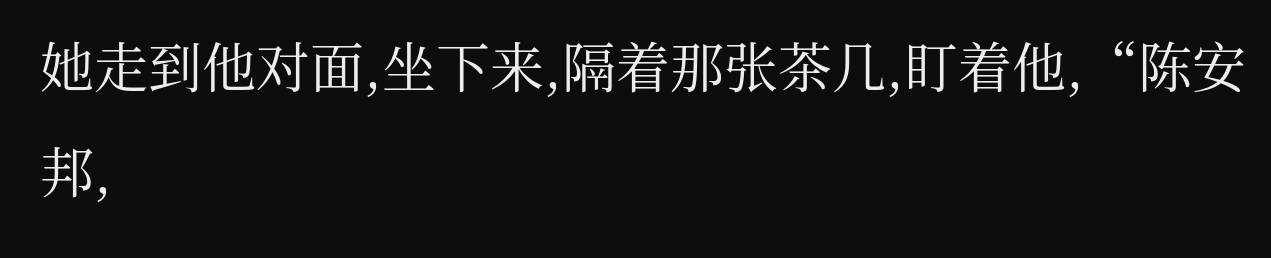她走到他对面,坐下来,隔着那张茶几,盯着他,“陈安邦,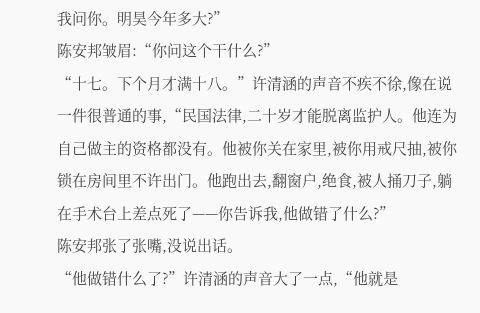我问你。明昊今年多大?”
陈安邦皱眉:“你问这个干什么?”
“十七。下个月才满十八。”许清涵的声音不疾不徐,像在说一件很普通的事,“民国法律,二十岁才能脱离监护人。他连为自己做主的资格都没有。他被你关在家里,被你用戒尺抽,被你锁在房间里不许出门。他跑出去,翻窗户,绝食,被人捅刀子,躺在手术台上差点死了——你告诉我,他做错了什么?”
陈安邦张了张嘴,没说出话。
“他做错什么了?”许清涵的声音大了一点,“他就是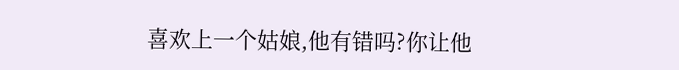喜欢上一个姑娘,他有错吗?你让他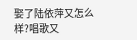娶了陆依萍又怎么样?唱歌又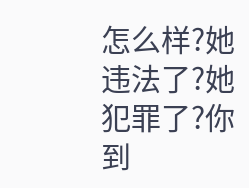怎么样?她违法了?她犯罪了?你到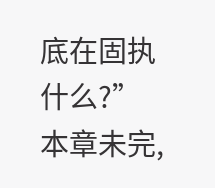底在固执什么?”
本章未完,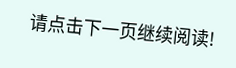请点击下一页继续阅读!